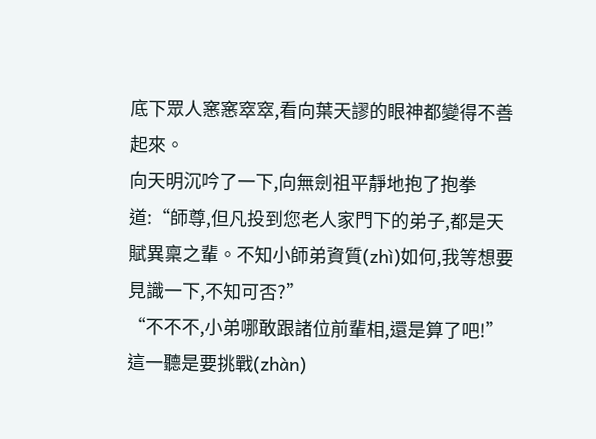底下眾人窸窸窣窣,看向葉天謬的眼神都變得不善起來。
向天明沉吟了一下,向無劍祖平靜地抱了抱拳道:“師尊,但凡投到您老人家門下的弟子,都是天賦異稟之輩。不知小師弟資質(zhì)如何,我等想要見識一下,不知可否?”
“不不不,小弟哪敢跟諸位前輩相,還是算了吧!”
這一聽是要挑戰(zhàn)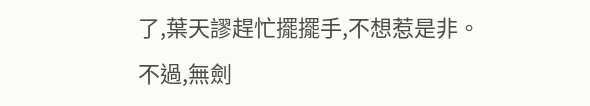了,葉天謬趕忙擺擺手,不想惹是非。
不過,無劍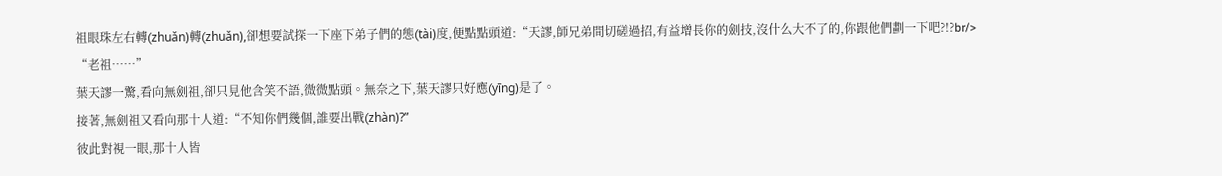祖眼珠左右轉(zhuǎn)轉(zhuǎn),卻想要試探一下座下弟子們的態(tài)度,便點點頭道:“天謬,師兄弟間切磋過招,有益增長你的劍技,沒什么大不了的,你跟他們劃一下吧?!?br/>
“老祖……”
葉天謬一驚,看向無劍祖,卻只見他含笑不語,微微點頭。無奈之下,葉天謬只好應(yīng)是了。
接著,無劍祖又看向那十人道:“不知你們幾個,誰要出戰(zhàn)?”
彼此對視一眼,那十人皆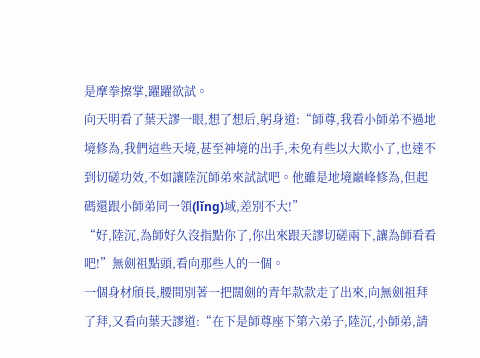是摩拳擦掌,躍躍欲試。
向天明看了葉天謬一眼,想了想后,躬身道:“師尊,我看小師弟不過地境修為,我們這些天境,甚至神境的出手,未免有些以大欺小了,也達不到切磋功效,不如讓陸沉師弟來試試吧。他雖是地境巔峰修為,但起碼還跟小師弟同一領(lǐng)域,差別不大!”
“好,陸沉,為師好久沒指點你了,你出來跟天謬切磋兩下,讓為師看看吧!”無劍祖點頭,看向那些人的一個。
一個身材頎長,腰間別著一把闊劍的青年款款走了出來,向無劍祖拜了拜,又看向葉天謬道:“在下是師尊座下第六弟子,陸沉,小師弟,請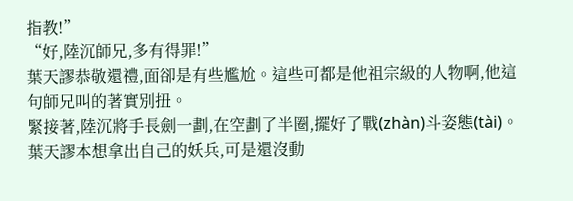指教!”
“好,陸沉師兄,多有得罪!”
葉天謬恭敬還禮,面卻是有些尷尬。這些可都是他祖宗級的人物啊,他這句師兄叫的著實別扭。
緊接著,陸沉將手長劍一劃,在空劃了半圈,擺好了戰(zhàn)斗姿態(tài)。
葉天謬本想拿出自己的妖兵,可是還沒動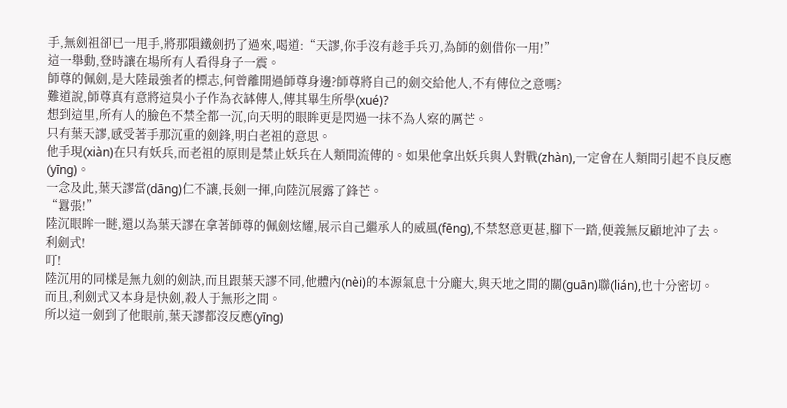手,無劍祖卻已一甩手,將那隕鐵劍扔了過來,喝道:“天謬,你手沒有趁手兵刃,為師的劍借你一用!”
這一舉動,登時讓在場所有人看得身子一震。
師尊的佩劍,是大陸最強者的標志,何曾離開過師尊身邊?師尊將自己的劍交給他人,不有傳位之意嗎?
難道說,師尊真有意將這臭小子作為衣缽傳人,傳其畢生所學(xué)?
想到這里,所有人的臉色不禁全都一沉,向天明的眼眸更是閃過一抹不為人察的厲芒。
只有葉天謬,感受著手那沉重的劍鋒,明白老祖的意思。
他手現(xiàn)在只有妖兵,而老祖的原則是禁止妖兵在人類間流傳的。如果他拿出妖兵與人對戰(zhàn),一定會在人類間引起不良反應(yīng)。
一念及此,葉天謬當(dāng)仁不讓,長劍一揮,向陸沉展露了鋒芒。
“囂張!”
陸沉眼眸一瞇,還以為葉天謬在拿著師尊的佩劍炫耀,展示自己繼承人的威風(fēng),不禁怒意更甚,腳下一踏,便義無反顧地沖了去。
利劍式!
叮!
陸沉用的同樣是無九劍的劍訣,而且跟葉天謬不同,他體內(nèi)的本源氣息十分龐大,與天地之間的關(guān)聯(lián),也十分密切。
而且,利劍式又本身是快劍,殺人于無形之間。
所以這一劍到了他眼前,葉天謬都沒反應(yīng)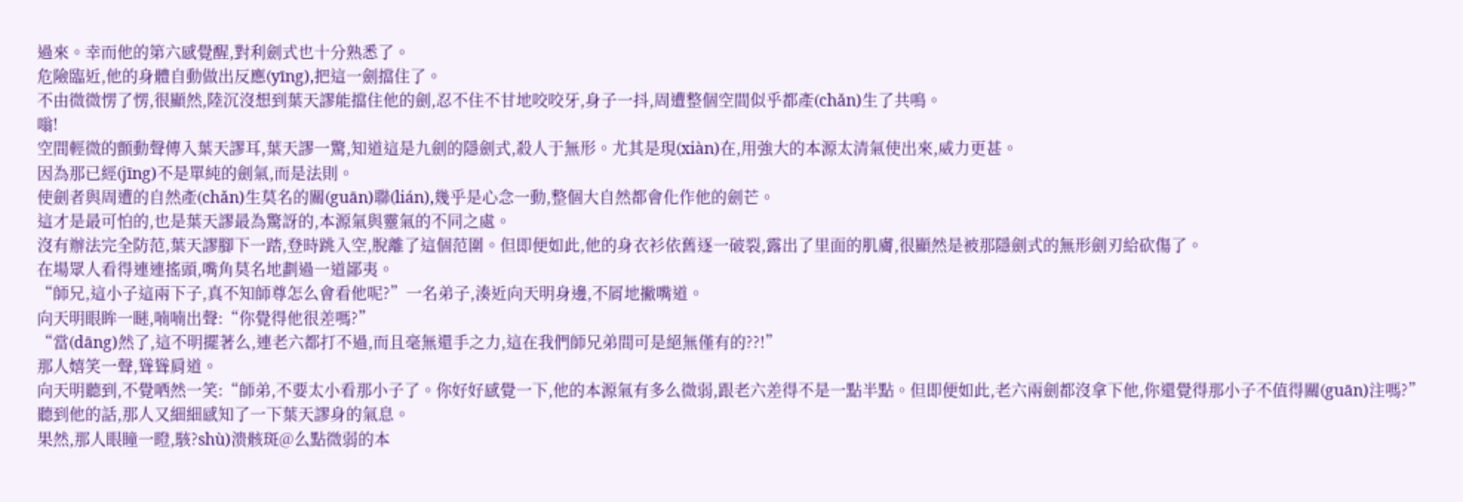過來。幸而他的第六感覺醒,對利劍式也十分熟悉了。
危險臨近,他的身體自動做出反應(yīng),把這一劍擋住了。
不由微微愣了愣,很顯然,陸沉沒想到葉天謬能擋住他的劍,忍不住不甘地咬咬牙,身子一抖,周遭整個空間似乎都產(chǎn)生了共鳴。
嗡!
空間輕微的顫動聲傳入葉天謬耳,葉天謬一驚,知道這是九劍的隱劍式,殺人于無形。尤其是現(xiàn)在,用強大的本源太清氣使出來,威力更甚。
因為那已經(jīng)不是單純的劍氣,而是法則。
使劍者與周遭的自然產(chǎn)生莫名的關(guān)聯(lián),幾乎是心念一動,整個大自然都會化作他的劍芒。
這才是最可怕的,也是葉天謬最為驚訝的,本源氣與靈氣的不同之處。
沒有辦法完全防范,葉天謬腳下一踏,登時跳入空,脫離了這個范圍。但即便如此,他的身衣衫依舊逐一破裂,露出了里面的肌膚,很顯然是被那隱劍式的無形劍刃給砍傷了。
在場眾人看得連連搖頭,嘴角莫名地劃過一道鄙夷。
“師兄,這小子這兩下子,真不知師尊怎么會看他呢?”一名弟子,湊近向天明身邊,不屑地撇嘴道。
向天明眼眸一瞇,喃喃出聲:“你覺得他很差嗎?”
“當(dāng)然了,這不明擺著么,連老六都打不過,而且毫無還手之力,這在我們師兄弟間可是絕無僅有的??!”
那人嬉笑一聲,聳聳肩道。
向天明聽到,不覺哂然一笑:“師弟,不要太小看那小子了。你好好感覺一下,他的本源氣有多么微弱,跟老六差得不是一點半點。但即便如此,老六兩劍都沒拿下他,你還覺得那小子不值得關(guān)注嗎?”
聽到他的話,那人又細細感知了一下葉天謬身的氣息。
果然,那人眼瞳一瞪,駭?shù)溃骸斑@么點微弱的本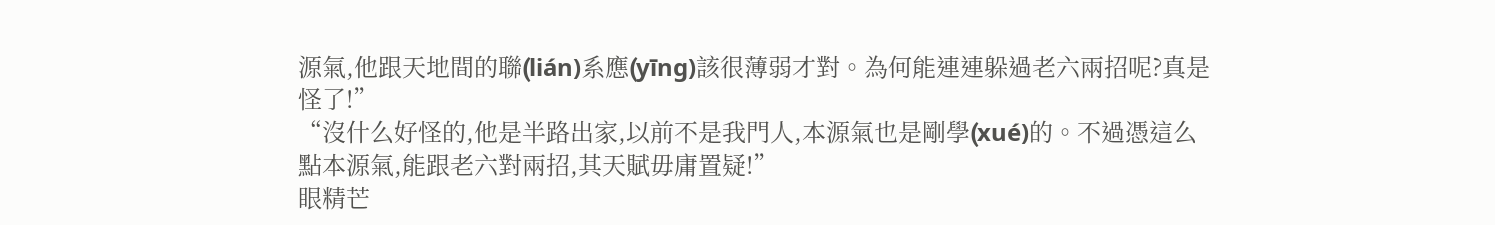源氣,他跟天地間的聯(lián)系應(yīng)該很薄弱才對。為何能連連躲過老六兩招呢?真是怪了!”
“沒什么好怪的,他是半路出家,以前不是我門人,本源氣也是剛學(xué)的。不過憑這么點本源氣,能跟老六對兩招,其天賦毋庸置疑!”
眼精芒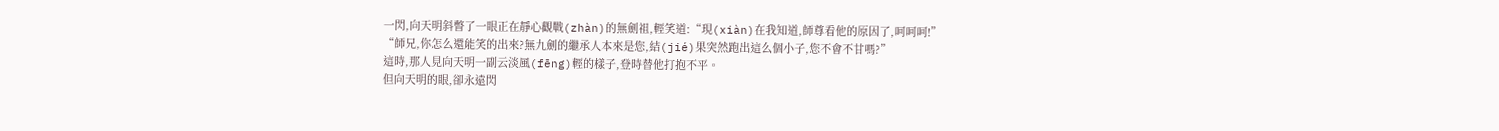一閃,向天明斜瞥了一眼正在靜心觀戰(zhàn)的無劍祖,輕笑道:“現(xiàn)在我知道,師尊看他的原因了,呵呵呵!”
“師兄,你怎么還能笑的出來?無九劍的繼承人本來是您,結(jié)果突然跑出這么個小子,您不會不甘嗎?”
這時,那人見向天明一副云淡風(fēng)輕的樣子,登時替他打抱不平。
但向天明的眼,卻永遠閃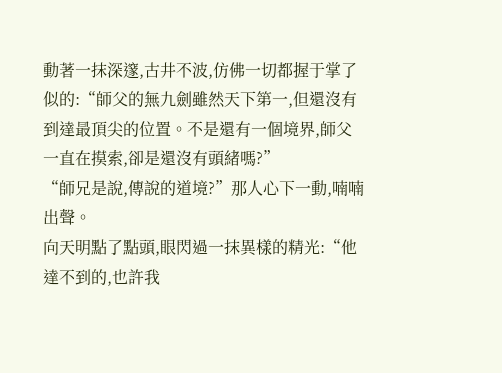動著一抹深邃,古井不波,仿佛一切都握于掌了似的:“師父的無九劍雖然天下第一,但還沒有到達最頂尖的位置。不是還有一個境界,師父一直在摸索,卻是還沒有頭緒嗎?”
“師兄是說,傳說的道境?”那人心下一動,喃喃出聲。
向天明點了點頭,眼閃過一抹異樣的精光:“他達不到的,也許我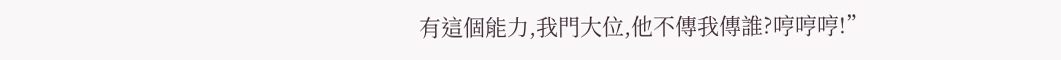有這個能力,我門大位,他不傳我傳誰?哼哼哼!”